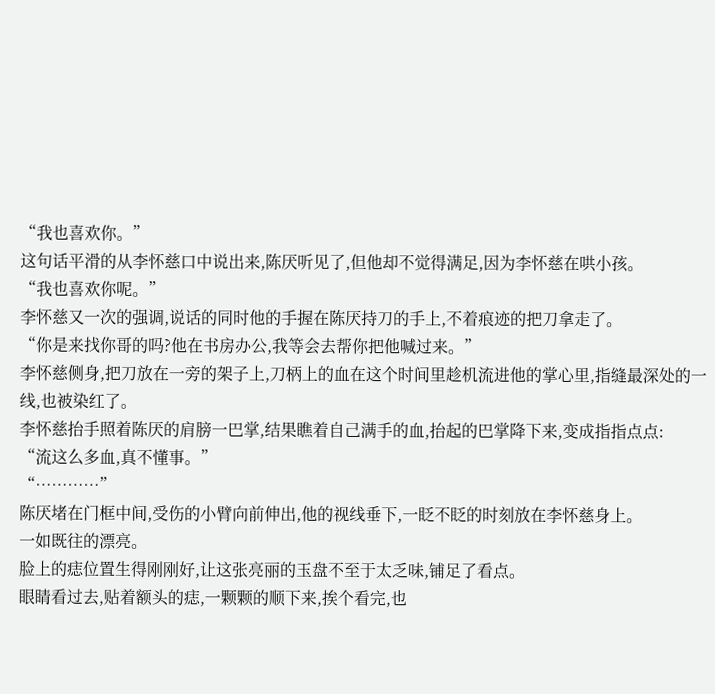“我也喜欢你。”
这句话平滑的从李怀慈口中说出来,陈厌听见了,但他却不觉得满足,因为李怀慈在哄小孩。
“我也喜欢你呢。”
李怀慈又一次的强调,说话的同时他的手握在陈厌持刀的手上,不着痕迹的把刀拿走了。
“你是来找你哥的吗?他在书房办公,我等会去帮你把他喊过来。”
李怀慈侧身,把刀放在一旁的架子上,刀柄上的血在这个时间里趁机流进他的掌心里,指缝最深处的一线,也被染红了。
李怀慈抬手照着陈厌的肩膀一巴掌,结果瞧着自己满手的血,抬起的巴掌降下来,变成指指点点:
“流这么多血,真不懂事。”
“…………”
陈厌堵在门框中间,受伤的小臂向前伸出,他的视线垂下,一眨不眨的时刻放在李怀慈身上。
一如既往的漂亮。
脸上的痣位置生得刚刚好,让这张亮丽的玉盘不至于太乏味,铺足了看点。
眼睛看过去,贴着额头的痣,一颗颗的顺下来,挨个看完,也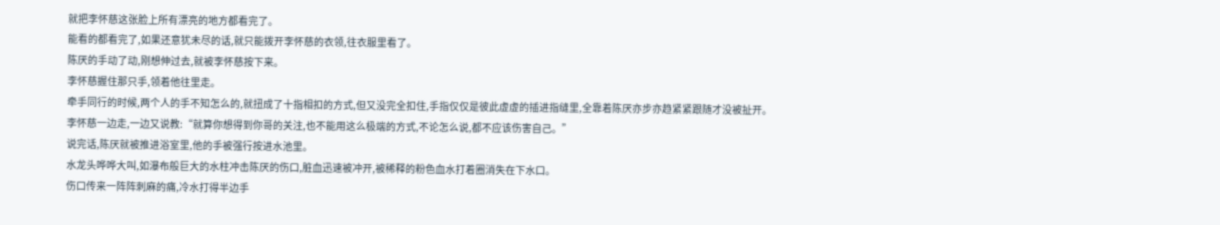就把李怀慈这张脸上所有漂亮的地方都看完了。
能看的都看完了,如果还意犹未尽的话,就只能拨开李怀慈的衣领,往衣服里看了。
陈厌的手动了动,刚想伸过去,就被李怀慈按下来。
李怀慈握住那只手,领着他往里走。
牵手同行的时候,两个人的手不知怎么的,就扭成了十指相扣的方式,但又没完全扣住,手指仅仅是彼此虚虚的插进指缝里,全靠着陈厌亦步亦趋紧紧跟随才没被扯开。
李怀慈一边走,一边又说教:“就算你想得到你哥的关注,也不能用这么极端的方式,不论怎么说,都不应该伤害自己。”
说完话,陈厌就被推进浴室里,他的手被强行按进水池里。
水龙头哗哗大叫,如瀑布般巨大的水柱冲击陈厌的伤口,脏血迅速被冲开,被稀释的粉色血水打着圈消失在下水口。
伤口传来一阵阵刺麻的痛,冷水打得半边手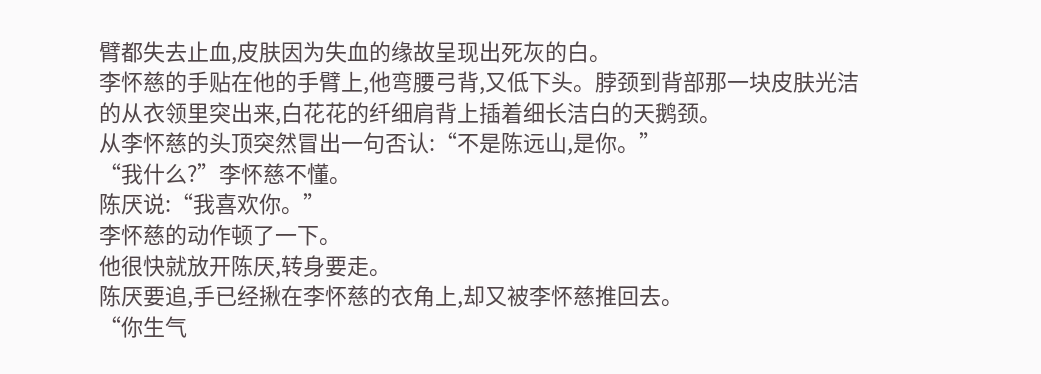臂都失去止血,皮肤因为失血的缘故呈现出死灰的白。
李怀慈的手贴在他的手臂上,他弯腰弓背,又低下头。脖颈到背部那一块皮肤光洁的从衣领里突出来,白花花的纤细肩背上插着细长洁白的天鹅颈。
从李怀慈的头顶突然冒出一句否认:“不是陈远山,是你。”
“我什么?”李怀慈不懂。
陈厌说:“我喜欢你。”
李怀慈的动作顿了一下。
他很快就放开陈厌,转身要走。
陈厌要追,手已经揪在李怀慈的衣角上,却又被李怀慈推回去。
“你生气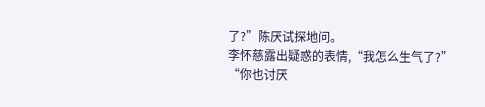了?”陈厌试探地问。
李怀慈露出疑惑的表情,“我怎么生气了?”
“你也讨厌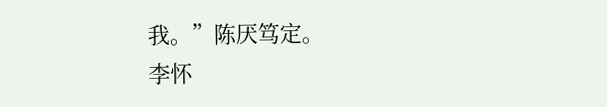我。”陈厌笃定。
李怀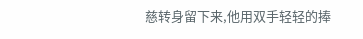慈转身留下来,他用双手轻轻的捧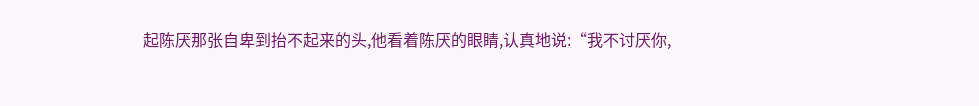起陈厌那张自卑到抬不起来的头,他看着陈厌的眼睛,认真地说:“我不讨厌你,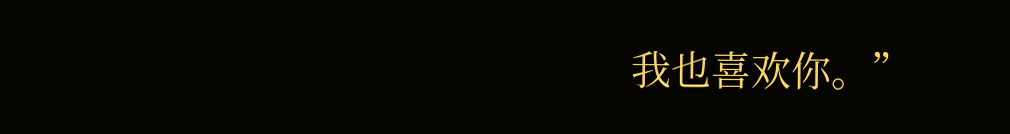我也喜欢你。”